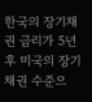한국의 장기채권 금리가 5년 후 미국의 장기채권 수준으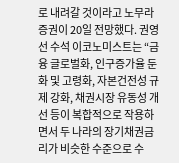로 내려갈 것이라고 노무라증권이 20일 전망했다. 권영선 수석 이코노미스트는 “금융 글로벌화, 인구증가율 둔화 및 고령화, 자본건전성 규제 강화, 채권시장 유동성 개선 등이 복합적으로 작용하면서 두 나라의 장기채권금리가 비슷한 수준으로 수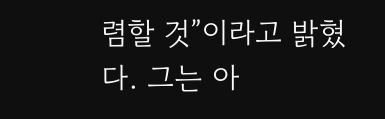렴할 것”이라고 밝혔다. 그는 아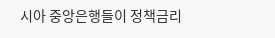시아 중앙은행들이 정책금리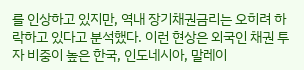를 인상하고 있지만, 역내 장기채권금리는 오히려 하락하고 있다고 분석했다. 이런 현상은 외국인 채권 투자 비중이 높은 한국, 인도네시아, 말레이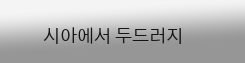시아에서 두드러지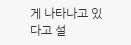게 나타나고 있다고 설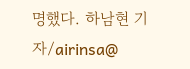명했다. 하남현 기자/airinsa@